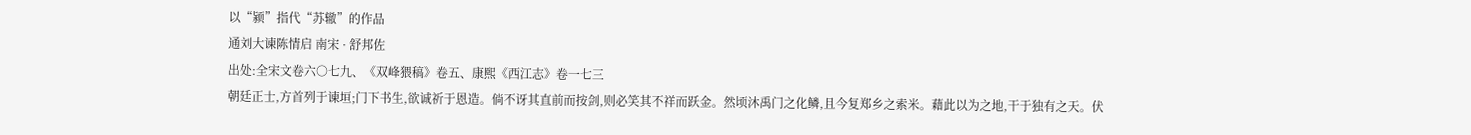以“颍”指代“苏辙”的作品
通刘大谏陈情启 南宋 · 舒邦佐
出处:全宋文卷六○七九、《双峰猥稿》卷五、康熙《西江志》卷一七三
朝廷正士,方首列于谏垣;门下书生,欲诚祈于恩造。倘不讶其直前而按剑,则必笑其不祥而跃金。然顷沐禹门之化鳞,且今复郑乡之索米。藉此以为之地,干于独有之天。伏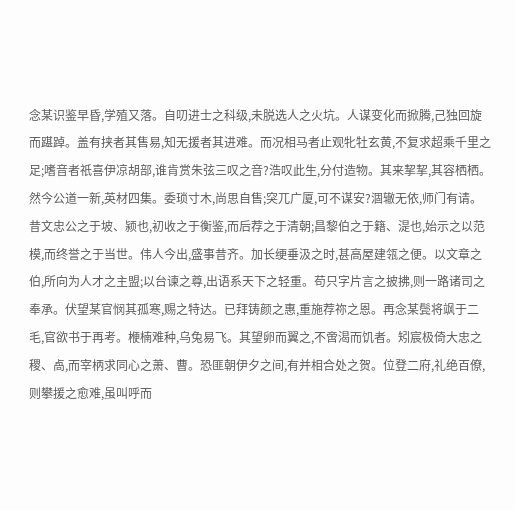念某识鉴早昏,学殖又落。自叨进士之科级,未脱选人之火坑。人谋变化而掀腾,己独回旋而踸踔。盖有挟者其售易,知无援者其进难。而况相马者止观牝牡玄黄,不复求超乘千里之足;嗜音者祇喜伊凉胡部,谁肯赏朱弦三叹之音?浩叹此生,分付造物。其来挈挈,其容栖栖。然今公道一新,英材四集。委琐寸木,尚思自售;突兀广厦,可不谋安?涸辙无依,师门有请。昔文忠公之于坡、颍也,初收之于衡鉴,而后荐之于清朝;昌黎伯之于籍、湜也,始示之以范模,而终誉之于当世。伟人今出,盛事昔齐。加长绠垂汲之时,甚高屋建瓴之便。以文章之伯,所向为人才之主盟;以台谏之尊,出语系天下之轻重。苟只字片言之披拂,则一路诸司之奉承。伏望某官悯其孤寒,赐之特达。已拜铸颜之惠,重施荐祢之恩。再念某鬓将飒于二毛,官欲书于再考。楩楠难种,乌兔易飞。其望卵而翼之,不啻渴而饥者。矧宸极倚大忠之稷、卨,而宰柄求同心之萧、曹。恐匪朝伊夕之间,有并相合处之贺。位登二府,礼绝百僚,则攀援之愈难,虽叫呼而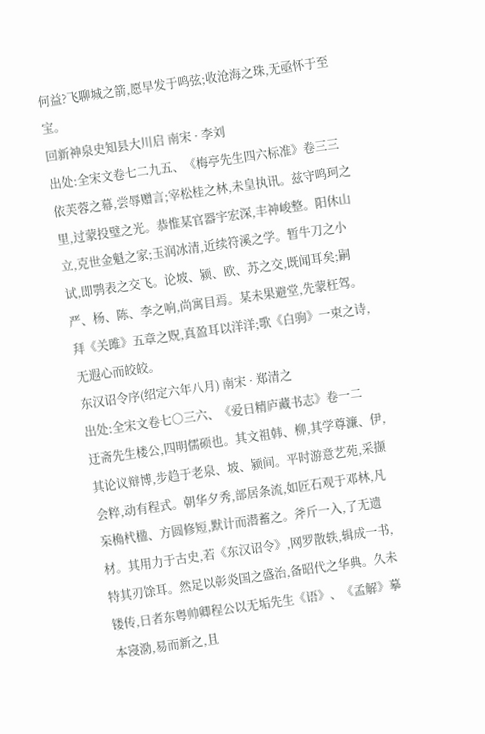何益?飞聊城之箭,愿早发于鸣弦;收沧海之珠,无亟怀于至宝。
回新神泉史知县大川启 南宋 · 李刘
出处:全宋文卷七二九五、《梅亭先生四六标准》卷三三
依芙蓉之幕,尝辱赠言;宰松桂之林,未皇执讯。兹守鸣珂之里,过蒙投璧之光。恭惟某官器宇宏深,丰神峻整。阳休山立,克世金魁之家;玉润冰清,近续符溪之学。暂牛刀之小试,即鹗表之交飞。论坡、颍、欧、苏之交,既闻耳矣;嗣严、杨、陈、李之响,尚寓目焉。某未果避堂,先蒙枉驾。拜《关雎》五章之贶,真盈耳以洋洋;歌《白驹》一束之诗,无遐心而皎皎。
东汉诏令序(绍定六年八月) 南宋 · 郑清之
出处:全宋文卷七○三六、《爱日精庐藏书志》卷一二
迂斋先生楼公,四明儒硕也。其文祖韩、柳,其学尊濂、伊,其论议辩博,步趋于老泉、坡、颍间。平时游意艺苑,采撷会粹,动有程式。朝华夕秀,部居条流,如匠石观于邓林,凡杗桷杙楹、方圆修短,默计而潜蓄之。斧斤一入,了无遗材。其用力于古史,若《东汉诏令》,网罗散轶,辑成一书,特其刃馀耳。然足以彰炎国之盛治,备昭代之华典。久未镂传,日者东粤帅卿程公以无垢先生《语》、《孟解》摹本寖泐,易而新之,且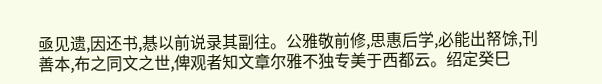亟见遗,因还书,惎以前说录其副往。公雅敬前修,思惠后学,必能出帑馀,刊善本,布之同文之世,俾观者知文章尔雅不独专美于西都云。绍定癸巳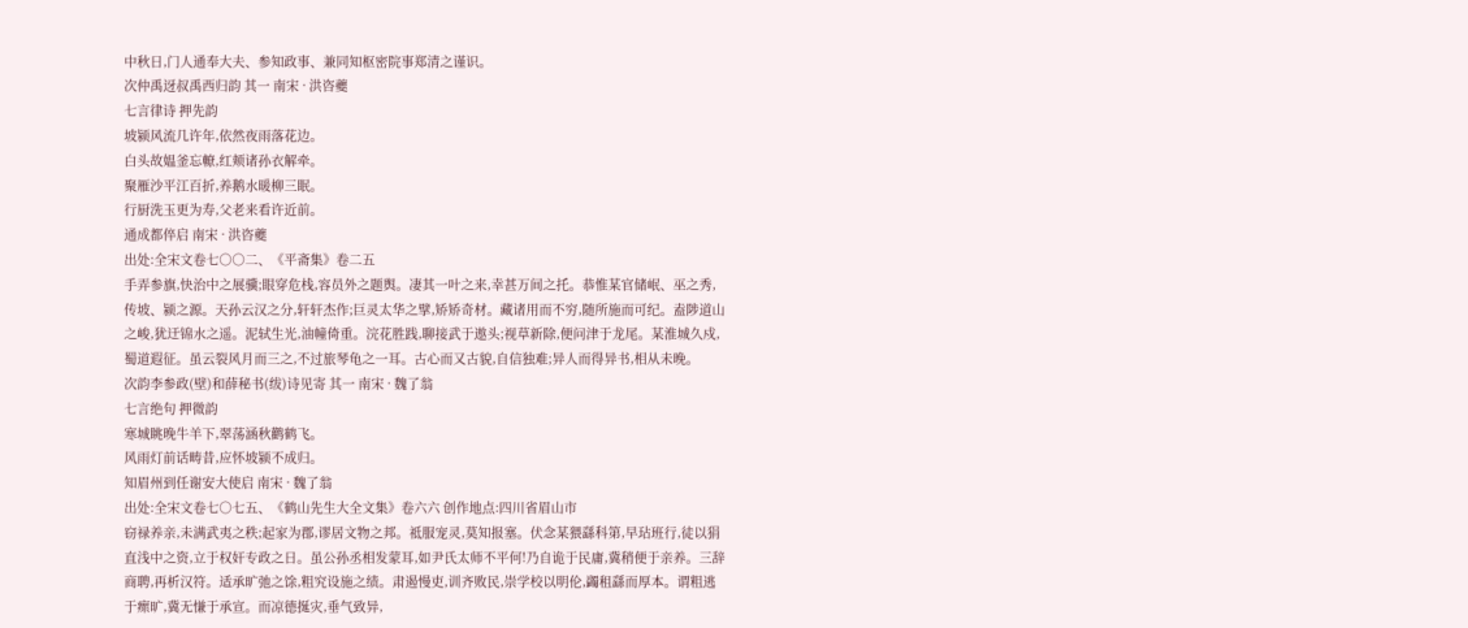中秋日,门人通奉大夫、参知政事、兼同知枢密院事郑清之谨识。
次仲禹迓叔禹西归韵 其一 南宋 · 洪咨夔
七言律诗 押先韵
坡颍风流几许年,依然夜雨落花边。
白头故媪釜忘轑,红颊诸孙衣解牵。
聚雁沙平江百折,养鹅水暖柳三眠。
行厨洗玉更为寿,父老来看许近前。
通成都倅启 南宋 · 洪咨夔
出处:全宋文卷七○○二、《平斋集》卷二五
手弄参旗,快治中之展骥;眼穿危栈,容员外之题舆。凄其一叶之来,幸甚万间之托。恭惟某官储岷、巫之秀,传坡、颍之源。天孙云汉之分,轩轩杰作;巨灵太华之擘,矫矫奇材。藏诸用而不穷,随所施而可纪。盍陟道山之峻,犹迂锦水之遥。泥轼生光,油幢倚重。浣花胜践,聊接武于遨头;视草新除,便问津于龙尾。某淮城久戍,蜀道遐征。虽云裂风月而三之,不过旅琴龟之一耳。古心而又古貌,自信独难;异人而得异书,相从未晚。
次韵李参政(壁)和薛秘书(绂)诗见寄 其一 南宋 · 魏了翁
七言绝句 押微韵
寒城眺晚牛羊下,翠荡涵秋鹳鹤飞。
风雨灯前话畴昔,应怀坡颍不成归。
知眉州到任谢安大使启 南宋 · 魏了翁
出处:全宋文卷七○七五、《鹤山先生大全文集》卷六六 创作地点:四川省眉山市
窃禄养亲,未满武夷之秩;起家为郡,谬居文物之邦。祗服宠灵,莫知报塞。伏念某猥繇科第,早玷班行,徒以狷直浅中之资,立于权奸专政之日。虽公孙丞相发蒙耳,如尹氏太师不平何!乃自诡于民庸,冀稍便于亲养。三辞商聘,再析汉符。适承旷弛之馀,粗究设施之绩。肃遏慢吏,训齐败民,崇学校以明伦,蠲租繇而厚本。谓粗逃于瘝旷,冀无慊于承宣。而凉德挻灾,垂气致异,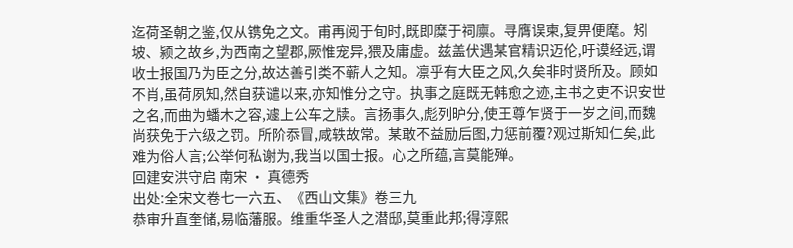迄荷圣朝之鉴,仅从镌免之文。甫再阅于旬时,既即糜于祠廪。寻膺误柬,复畀便麾。矧坡、颍之故乡,为西南之望郡,厥惟宠异,猥及庸虚。兹盖伏遇某官精识迈伦,吁谟经远,谓收士报国乃为臣之分,故达善引类不蕲人之知。凛乎有大臣之风,久矣非时贤所及。顾如不肖,虽荷夙知,然自获谴以来,亦知惟分之守。执事之庭既无韩愈之迹,主书之吏不识安世之名,而曲为蟠木之容,遽上公车之牍。言扬事久,彪列昈分,使王尊乍贤于一岁之间,而魏尚获免于六级之罚。所阶忝冒,咸轶故常。某敢不益励后图,力惩前覆?观过斯知仁矣,此难为俗人言;公举何私谢为,我当以国士报。心之所蕴,言莫能殚。
回建安洪守启 南宋 · 真德秀
出处:全宋文卷七一六五、《西山文集》卷三九
恭审升直奎储,易临藩服。维重华圣人之潜邸,莫重此邦;得淳熙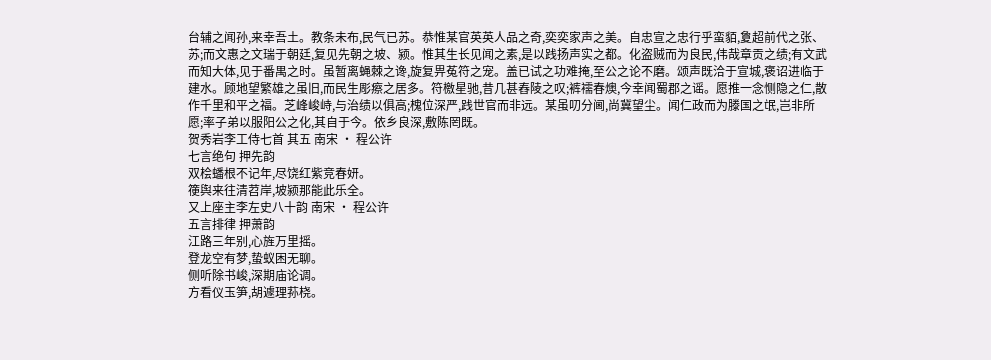台辅之闻孙,来幸吾土。教条未布,民气已苏。恭惟某官英英人品之奇,奕奕家声之美。自忠宣之忠行乎蛮貊,夐超前代之张、苏;而文惠之文瑞于朝廷,复见先朝之坡、颍。惟其生长见闻之素,是以践扬声实之都。化盗贼而为良民,伟哉章贡之绩;有文武而知大体,见于番禺之时。虽暂离蝇棘之谗,旋复畀菟符之宠。盖已试之功难掩,至公之论不磨。颂声既洽于宣城,褒诏进临于建水。顾地望繁雄之虽旧,而民生彫瘵之居多。符檄星驰,昔几甚舂陵之叹;裤襦春燠,今幸闻蜀郡之谣。愿推一念恻隐之仁,散作千里和平之福。芝峰峻峙,与治绩以俱高;槐位深严,践世官而非远。某虽叨分阃,尚冀望尘。闻仁政而为滕国之氓,岂非所愿;率子弟以服阳公之化,其自于今。依乡良深,敷陈罔既。
贺秀岩李工侍七首 其五 南宋 · 程公许
七言绝句 押先韵
双桧蟠根不记年,尽饶红紫竞春妍。
箯舆来往清苕岸,坡颍那能此乐全。
又上座主李左史八十韵 南宋 · 程公许
五言排律 押萧韵
江路三年别,心旌万里摇。
登龙空有梦,蛰蚁困无聊。
侧听除书峻,深期庙论调。
方看仪玉笋,胡遽理荪桡。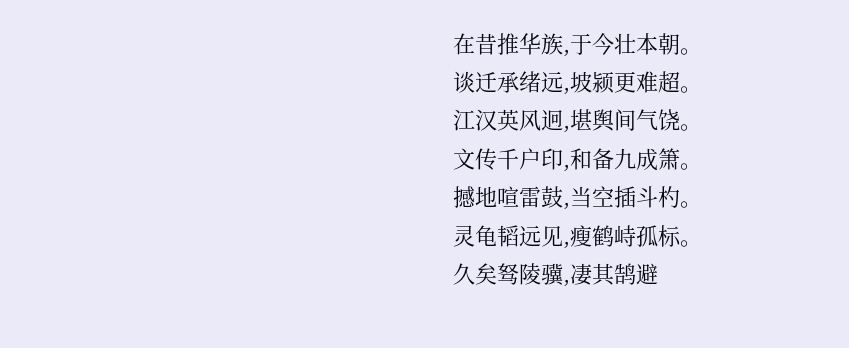在昔推华族,于今壮本朝。
谈迁承绪远,坡颍更难超。
江汉英风迥,堪舆间气饶。
文传千户印,和备九成箫。
撼地喧雷鼓,当空插斗杓。
灵龟韬远见,瘦鹤峙孤标。
久矣驽陵骥,凄其鹄避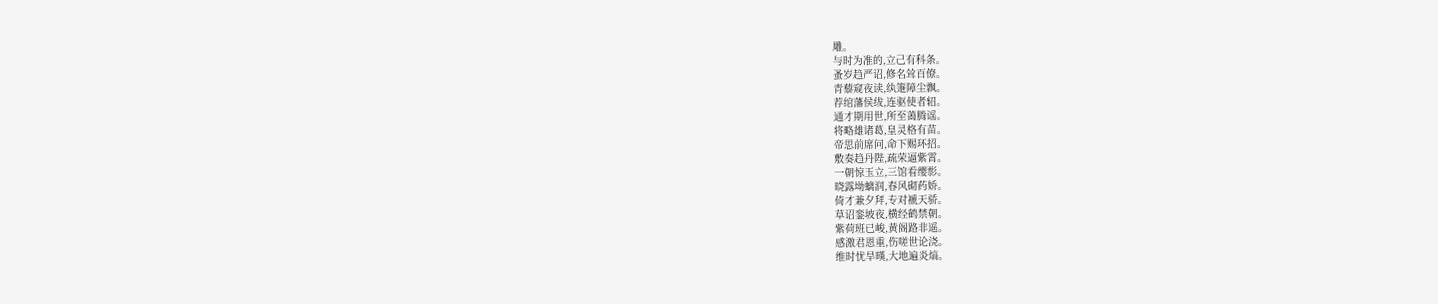雕。
与时为准的,立己有科条。
蚤岁趋严诏,修名耸百僚。
青藜窥夜读,纨箑障尘飘。
荐绾藩侯绂,连驱使者轺。
通才期用世,所至蔼腾谣。
将略雄诸葛,皇灵格有苗。
帝思前席问,命下赐环招。
敷奏趋丹陛,疏荣逼紫霄。
一朝惊玉立,三馆看缨彯。
晓露坳螭润,春风砌药娇。
倚才兼夕拜,专对褫天骄。
草诏銮坡夜,横经鹤禁朝。
紫荷班已峻,黄阁路非遥。
感激君恩重,伤嗟世论浇。
维时忧旱暵,大地遍炎熇。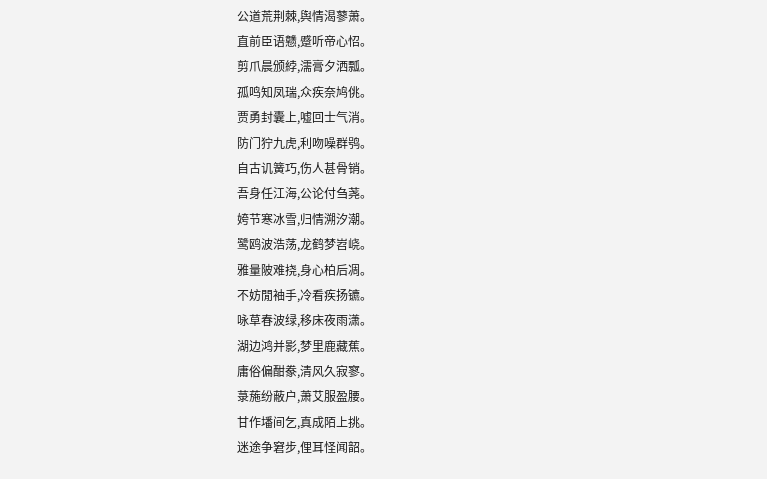公道荒荆棘,舆情渴蓼萧。
直前臣语戆,蹙听帝心怊。
剪爪晨颁綍,濡膏夕洒瓢。
孤鸣知凤瑞,众疾奈鸠佻。
贾勇封囊上,嘘回士气消。
防门狞九虎,利吻噪群鸮。
自古讥簧巧,伤人甚骨销。
吾身任江海,公论付刍荛。
姱节寒冰雪,归情溯汐潮。
鹭鸥波浩荡,龙鹤梦岧峣。
雅量陂难挠,身心柏后凋。
不妨閒袖手,冷看疾扬镳。
咏草春波绿,移床夜雨潇。
湖边鸿并影,梦里鹿藏蕉。
庸俗偏酣豢,清风久寂寥。
菉葹纷蔽户,萧艾服盈腰。
甘作墦间乞,真成陌上挑。
迷途争窘步,俚耳怪闻韶。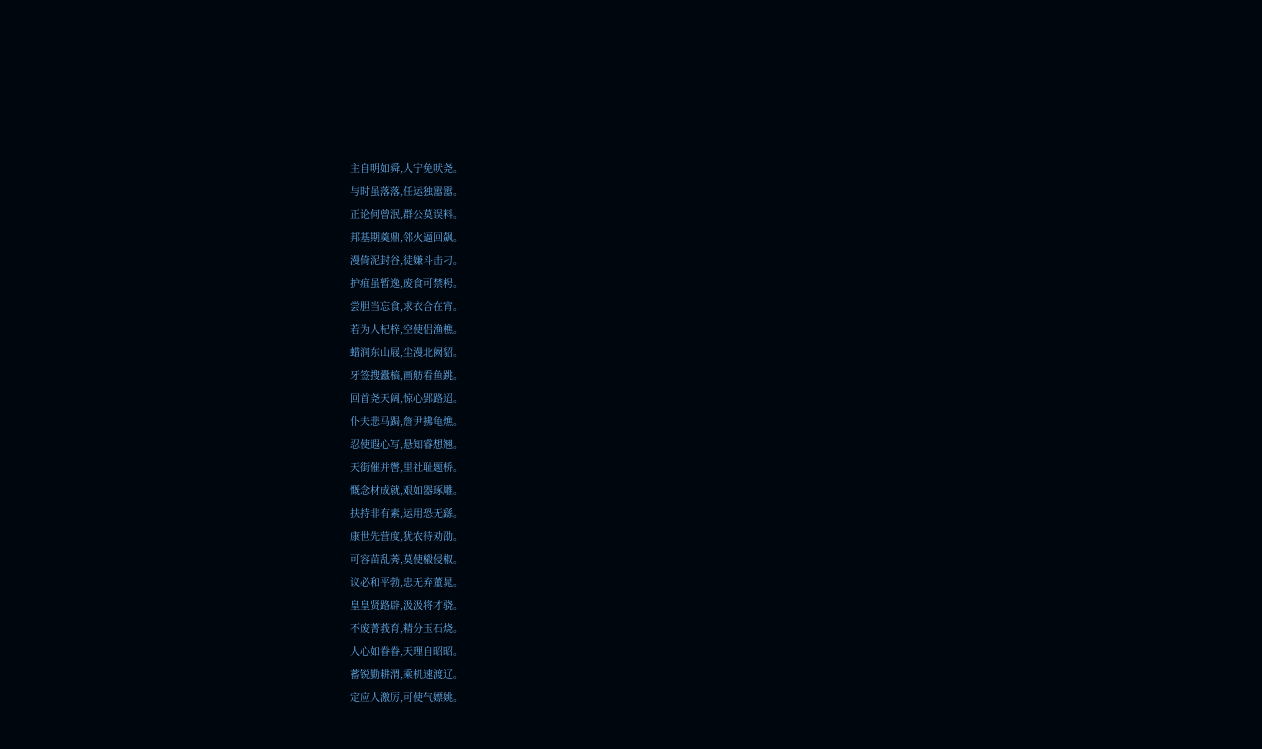主自明如舜,人宁免吠尧。
与时虽落落,任运独嚣嚣。
正论何曾泯,群公莫误料。
邦基期奠鼎,邻火逼回飙。
漫倚泥封谷,徒嫌斗击刁。
护疽虽暂逸,废食可禁枵。
尝胆当忘食,求衣合在宵。
若为人杞梓,空使侣渔樵。
蜡润东山屐,尘漫北阙貂。
牙签搜蠹槁,画舫看鱼跳。
回首尧天阔,惊心郢路迢。
仆夫悲马跼,詹尹拂龟燋。
忍使遐心写,悬知睿想翘。
天街催并辔,里社耻题桥。
慨念材成就,艰如器琢雕。
扶持非有素,运用恐无繇。
康世先营度,犹农待劝劭。
可容苗乱莠,莫使榝侵椒。
议必和平勃,忠无弃董晁。
皇皇贤路辟,汲汲将才骁。
不废菁莪育,精分玉石烧。
人心如眷眷,天理自昭昭。
蓄锐勤耕渭,乘机速渡辽。
定应人激厉,可使气嫖姚。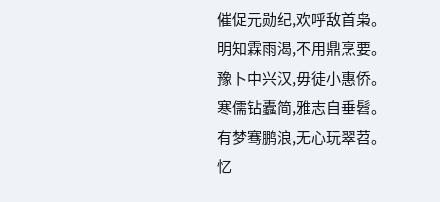催促元勋纪,欢呼敌首枭。
明知霖雨渴,不用鼎烹要。
豫卜中兴汉,毋徒小惠侨。
寒儒钻蠹简,雅志自垂髫。
有梦骞鹏浪,无心玩翠苕。
忆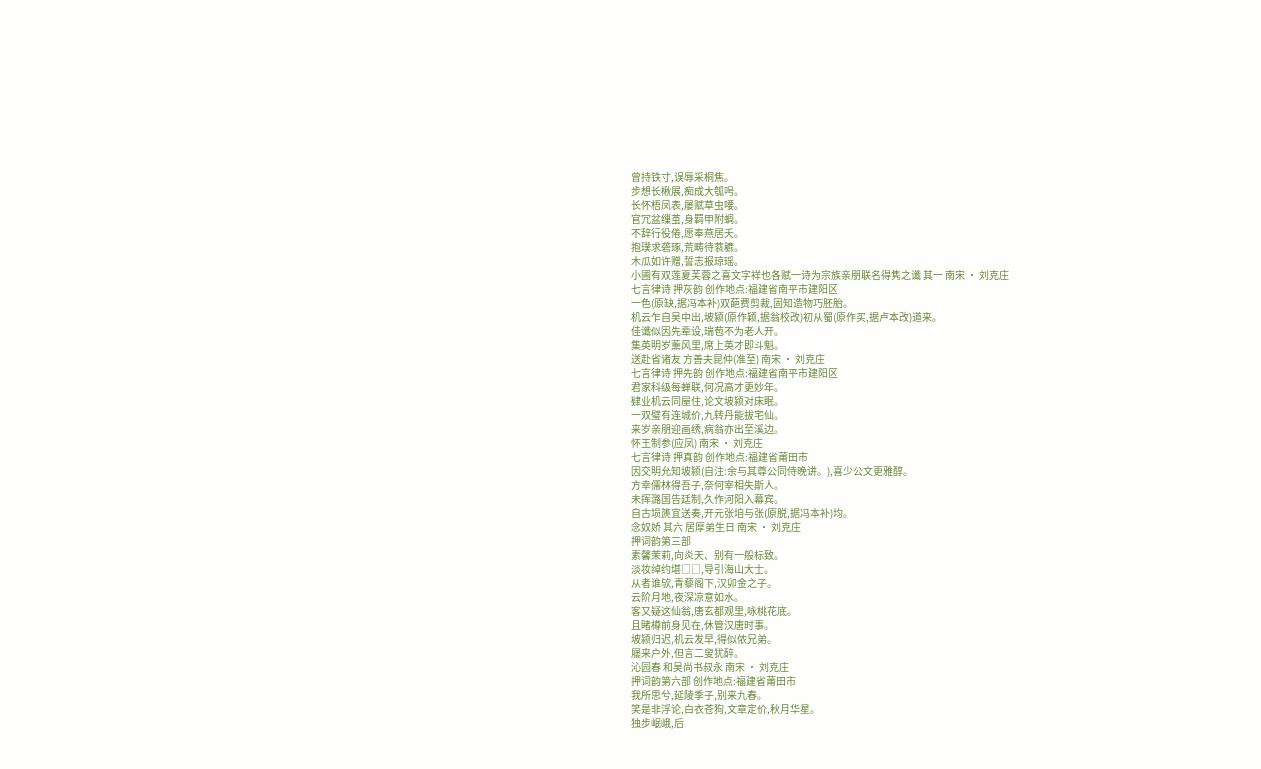曾持铁寸,误辱采桐焦。
步想长楸展,痴成大瓠呺。
长怀梧凤表,屡赋草虫喓。
官冗盆缫茧,身羁甲附蜩。
不辞行役倦,愿奉燕居夭。
抱璞求砻琢,荒畴待蓘穮。
木瓜如许赠,誓志报琼瑶。
小圃有双莲夏芙蓉之喜文字祥也各赋一诗为宗族亲朋联名得隽之谶 其一 南宋 · 刘克庄
七言律诗 押灰韵 创作地点:福建省南平市建阳区
一色(原缺,据冯本补)双葩费剪裁,固知造物巧胚胎。
机云乍自吴中出,坡颍(原作颖,据翁校改)初从蜀(原作买,据卢本改)道来。
佳谶似因先辈设,瑞苞不为老人开。
集英明岁薰风里,席上英才即斗魁。
送赴省诸友 方善夫昆仲(准至) 南宋 · 刘克庄
七言律诗 押先韵 创作地点:福建省南平市建阳区
君家科级每蝉联,何况高才更妙年。
肄业机云同屋住,论文坡颍对床眠。
一双璧有连城价,九转丹能拔宅仙。
来岁亲朋迎画绣,病翁亦出至溪边。
怀王制参(应凤) 南宋 · 刘克庄
七言律诗 押真韵 创作地点:福建省莆田市
因交明允知坡颍(自注:余与其尊公同侍晚讲。),喜少公文更雅醇。
方幸儒林得吾子,奈何宰相失斯人。
未挥潞国告廷制,久作河阳入幕宾。
自古埙篪宜送奏,开元张垍与张(原脱,据冯本补)均。
念奴娇 其六 居厚弟生日 南宋 · 刘克庄
押词韵第三部
素馨茉莉,向炎天、别有一般标致。
淡妆绰约堪□□,导引海山大士。
从者谁欤,青藜阁下,汉卯金之子。
云阶月地,夜深凉意如水。
客又疑这仙翁,唐玄都观里,咏桃花底。
且睹樽前身见在,休管汉唐时事。
坡颍归迟,机云发早,得似侬兄弟。
屦来户外,但言二叟犹醉。
沁园春 和吴尚书叔永 南宋 · 刘克庄
押词韵第六部 创作地点:福建省莆田市
我所思兮,延陵季子,别来九春。
笑是非浮论,白衣苍狗,文章定价,秋月华星。
独步岷峨,后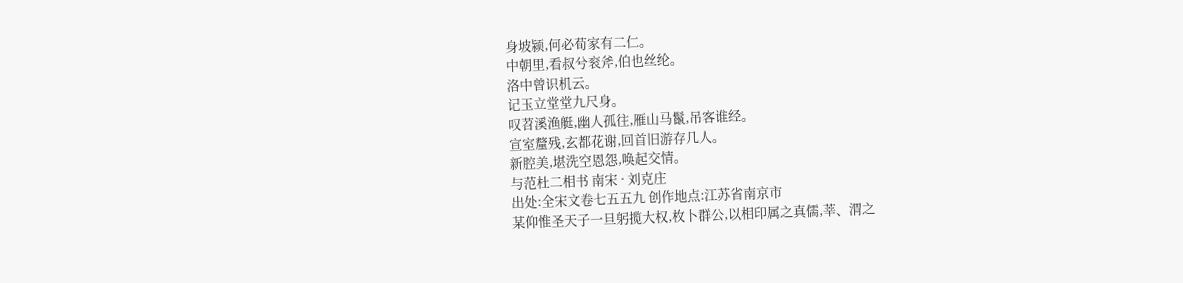身坡颍,何必荀家有二仁。
中朝里,看叔兮衮斧,伯也丝纶。
洛中曾识机云。
记玉立堂堂九尺身。
叹苕溪渔艇,幽人孤往,雁山马鬣,吊客谁经。
宣室釐残,玄都花谢,回首旧游存几人。
新腔美,堪洗空恩怨,唤起交情。
与范杜二相书 南宋 · 刘克庄
出处:全宋文卷七五五九 创作地点:江苏省南京市
某仰惟圣天子一旦躬揽大权,枚卜群公,以相印属之真儒,莘、渭之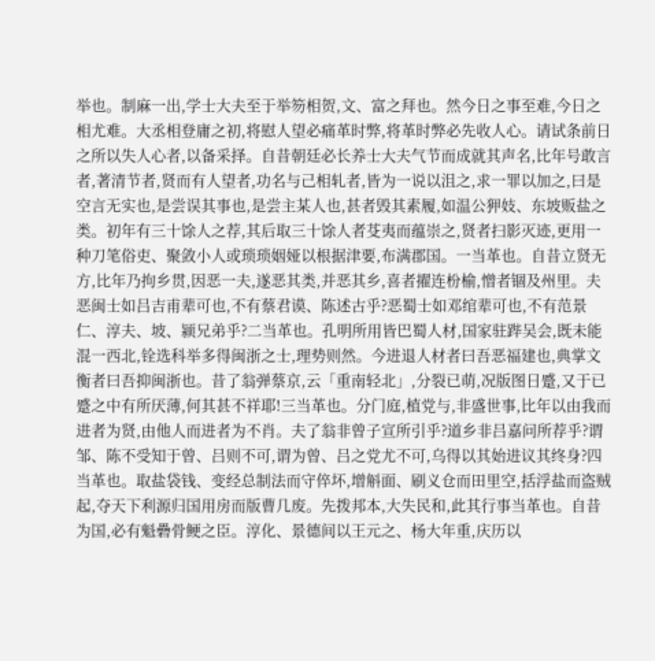举也。制麻一出,学士大夫至于举笏相贺,文、富之拜也。然今日之事至难,今日之相尤难。大丞相登庸之初,将慰人望必痛革时弊,将革时弊必先收人心。请试条前日之所以失人心者,以备采择。自昔朝廷必长养士大夫气节而成就其声名,比年号敢言者,著清节者,贤而有人望者,功名与己相轧者,皆为一说以沮之,求一罪以加之,曰是空言无实也,是尝误其事也,是尝主某人也,甚者毁其素履,如温公狎妓、东坡贩盐之类。初年有三十馀人之荐,其后取三十馀人者芟夷而蕴崇之,贤者扫影灭迹,更用一种刀笔俗吏、聚敛小人或琐琐姻娅以根据津要,布满郡国。一当革也。自昔立贤无方,比年乃拘乡贯,因恶一夫,遂恶其类,并恶其乡,喜者擢连枌榆,憎者锢及州里。夫恶闽士如吕吉甫辈可也,不有蔡君谟、陈述古乎?恶蜀士如邓绾辈可也,不有范景仁、淳夫、坡、颍兄弟乎?二当革也。孔明所用皆巴蜀人材,国家驻跸吴会,既未能混一西北,铨选科举多得闽浙之士,理势则然。今进退人材者曰吾恶福建也,典掌文衡者曰吾抑闽浙也。昔了翁弹蔡京,云「重南轻北」,分裂已萌,况版图日蹙,又于已蹙之中有所厌薄,何其甚不祥耶!三当革也。分门庭,植党与,非盛世事,比年以由我而进者为贤,由他人而进者为不肖。夫了翁非曾子宣所引乎?道乡非吕嘉问所荐乎?谓邹、陈不受知于曾、吕则不可,谓为曾、吕之党尤不可,乌得以其始进议其终身?四当革也。取盐袋钱、变经总制法而守倅坏,增斛面、刷义仓而田里空,括浮盐而盗贼起,夺天下利源归国用房而版曹几废。先拨邦本,大失民和,此其行事当革也。自昔为国,必有魁礨骨鲠之臣。淳化、景德间以王元之、杨大年重,庆历以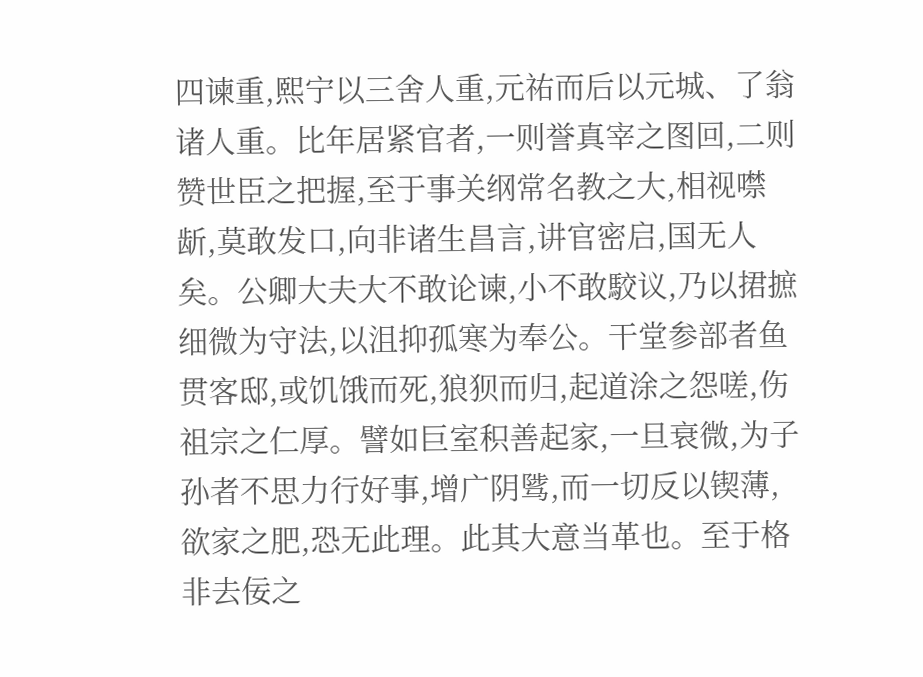四谏重,熙宁以三舍人重,元祐而后以元城、了翁诸人重。比年居紧官者,一则誉真宰之图回,二则赞世臣之把握,至于事关纲常名教之大,相视噤龂,莫敢发口,向非诸生昌言,讲官密启,国无人矣。公卿大夫大不敢论谏,小不敢駮议,乃以捃摭细微为守法,以沮抑孤寒为奉公。干堂参部者鱼贯客邸,或饥饿而死,狼狈而归,起道涂之怨嗟,伤祖宗之仁厚。譬如巨室积善起家,一旦衰微,为子孙者不思力行好事,增广阴骘,而一切反以锲薄,欲家之肥,恐无此理。此其大意当革也。至于格非去佞之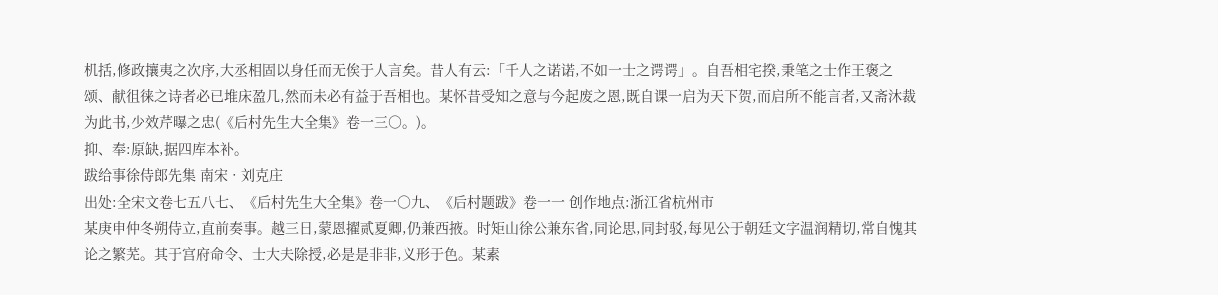机括,修政攘夷之次序,大丞相固以身任而无俟于人言矣。昔人有云:「千人之诺诺,不如一士之谔谔」。自吾相宅揆,秉笔之士作王褒之颂、献徂徕之诗者必已堆床盈几,然而未必有益于吾相也。某怀昔受知之意与今起废之恩,既自课一启为天下贺,而启所不能言者,又斋沐裁为此书,少效芹曝之忠(《后村先生大全集》卷一三○。)。
抑、奉:原缺,据四库本补。
跋给事徐侍郎先集 南宋 · 刘克庄
出处:全宋文卷七五八七、《后村先生大全集》卷一○九、《后村题跋》卷一一 创作地点:浙江省杭州市
某庚申仲冬朔侍立,直前奏事。越三日,蒙恩擢贰夏卿,仍兼西掖。时矩山徐公兼东省,同论思,同封驳,每见公于朝廷文字温润精切,常自愧其论之繁芜。其于宫府命令、士大夫除授,必是是非非,义形于色。某素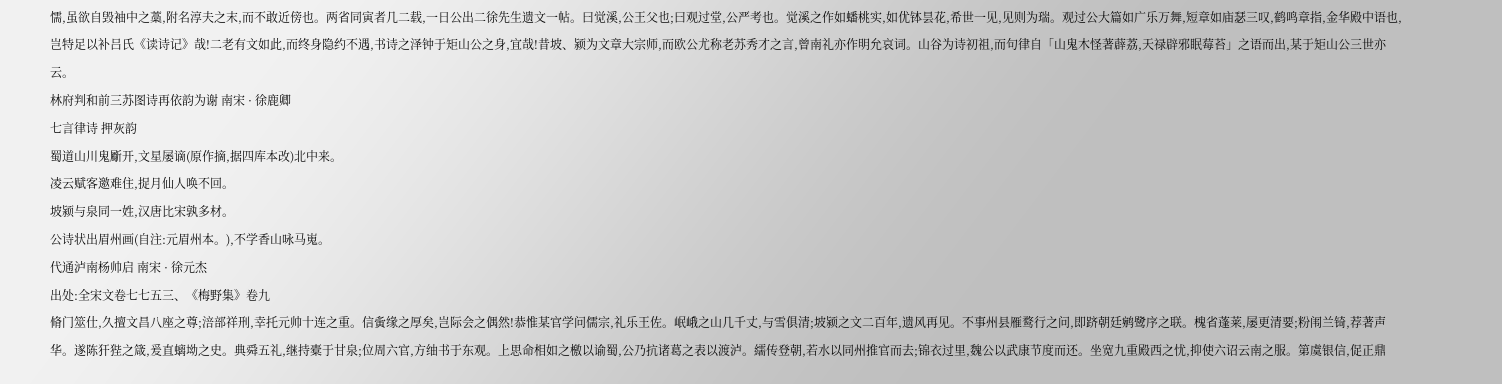懦,虽欲自毁袖中之藁,附名淳夫之末,而不敢近傍也。两省同寅者几二载,一日公出二徐先生遗文一帖。曰觉溪,公王父也;曰观过堂,公严考也。觉溪之作如蟠桃实,如优钵昙花,希世一见,见则为瑞。观过公大篇如广乐万舞,短章如庙瑟三叹,鹤鸣章指,金华殿中语也,岂特足以补吕氏《读诗记》哉!二老有文如此,而终身隐约不遇,书诗之泽钟于矩山公之身,宜哉!昔坡、颍为文章大宗师,而欧公尤称老苏秀才之言,曾南礼亦作明允哀词。山谷为诗初祖,而句律自「山鬼木怪著薜荔,天禄辟邪眠莓苔」之语而出,某于矩山公三世亦云。
林府判和前三苏图诗再依韵为谢 南宋 · 徐鹿卿
七言律诗 押灰韵
蜀道山川鬼斸开,文星屡谪(原作摘,据四库本改)北中来。
凌云赋客邀难住,捉月仙人唤不回。
坡颍与泉同一姓,汉唐比宋孰多材。
公诗状出眉州画(自注:元眉州本。),不学香山咏马嵬。
代通泸南杨帅启 南宋 · 徐元杰
出处:全宋文卷七七五三、《梅野集》卷九
脩门筮仕,久擅文昌八座之尊;涪部祥刑,幸托元帅十连之重。信夤缘之厚矣,岂际会之偶然!恭惟某官学问儒宗,礼乐王佐。岷峨之山几千丈,与雪俱清;坡颍之文二百年,遗风再见。不事州县雁鹜行之问,即跻朝廷鹓鹭序之联。槐省蓬莱,屡更清要;粉闱兰锜,荐著声华。遂陈犴狴之箴,爰直螭坳之史。典舜五礼,继持橐于甘泉;位周六官,方䌷书于东观。上思命相如之檄以谕蜀,公乃抗诸葛之表以渡泸。繻传登朝,若水以同州推官而去;锦衣过里,魏公以武康节度而还。坐宽九重殿西之忧,抑使六诏云南之服。第虞银信,促正鼎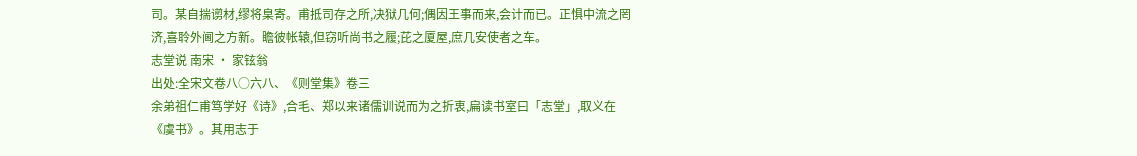司。某自揣谫材,缪将臬寄。甫抵司存之所,决狱几何;偶因王事而来,会计而已。正惧中流之罔济,喜聆外阃之方新。瞻彼帐辕,但窃听尚书之履;芘之厦屋,庶几安使者之车。
志堂说 南宋 · 家铉翁
出处:全宋文卷八○六八、《则堂集》卷三
余弟祖仁甫笃学好《诗》,合毛、郑以来诸儒训说而为之折衷,扁读书室曰「志堂」,取义在《虞书》。其用志于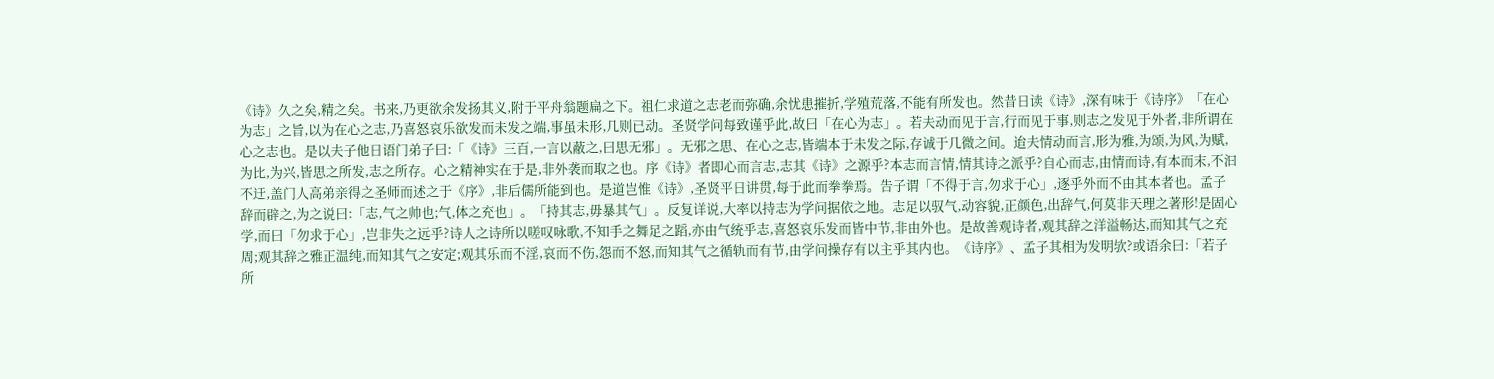《诗》久之矣,精之矣。书来,乃更欲余发扬其义,附于平舟翁题扁之下。祖仁求道之志老而弥确,余忧患摧折,学殖荒落,不能有所发也。然昔日读《诗》,深有味于《诗序》「在心为志」之旨,以为在心之志,乃喜怒哀乐欲发而未发之端,事虽未形,几则已动。圣贤学问每致谨乎此,故曰「在心为志」。若夫动而见于言,行而见于事,则志之发见于外者,非所谓在心之志也。是以夫子他日语门弟子曰:「《诗》三百,一言以蔽之,曰思无邪」。无邪之思、在心之志,皆端本于未发之际,存诚于几微之间。迨夫情动而言,形为雅,为颂,为风,为赋,为比,为兴,皆思之所发,志之所存。心之精神实在于是,非外袭而取之也。序《诗》者即心而言志,志其《诗》之源乎?本志而言情,情其诗之派乎?自心而志,由情而诗,有本而末,不汩不迂,盖门人高弟亲得之圣师而述之于《序》,非后儒所能到也。是道岂惟《诗》,圣贤平日讲贯,每于此而拳拳焉。告子谓「不得于言,勿求于心」,逐乎外而不由其本者也。孟子辞而辟之,为之说曰:「志,气之帅也;气,体之充也」。「持其志,毋暴其气」。反复详说,大率以持志为学问据依之地。志足以驭气,动容貌,正颜色,出辞气,何莫非天理之著形!是固心学,而曰「勿求于心」,岂非失之远乎?诗人之诗所以嗟叹咏歌,不知手之舞足之蹈,亦由气统乎志,喜怒哀乐发而皆中节,非由外也。是故善观诗者,观其辞之洋溢畅达,而知其气之充周;观其辞之雅正温纯,而知其气之安定;观其乐而不淫,哀而不伤,怨而不怒,而知其气之循轨而有节,由学问操存有以主乎其内也。《诗序》、孟子其相为发明欤?或语余曰:「若子所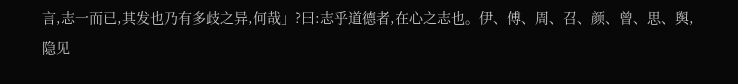言,志一而已,其发也乃有多歧之异,何哉」?曰:志乎道德者,在心之志也。伊、傅、周、召、颜、曾、思、舆,隐见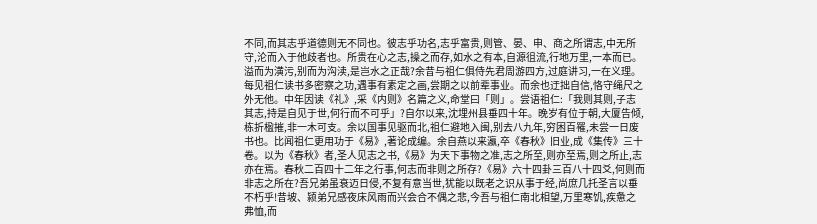不同,而其志乎道德则无不同也。彼志乎功名,志乎富贵,则管、晏、申、商之所谓志,中无所守,沦而入于他歧者也。所贵在心之志,操之而存,如水之有本,自源徂流,行地万里,一本而已。溢而为潢污,别而为沟渎,是岂水之正哉?余昔与祖仁俱侍先君周游四方,过庭讲习,一在义理。每见祖仁读书多密察之功,遇事有素定之画,尝期之以前辈事业。而余也迂拙自信,恪守绳尺之外无他。中年因读《礼》,采《内则》名篇之义,命堂曰「则」。尝语祖仁:「我则其则,子志其志,持是自见于世,何行而不可乎」?自尔以来,沈埋州县垂四十年。晚岁有位于朝,大厦告倾,栋折楹摧,非一木可支。余以国事见驱而北,祖仁避地入闽,别去八九年,穷困百罹,未尝一日废书也。比闻祖仁更用功于《易》,著论成编。余自燕以来瀛,卒《春秋》旧业,成《集传》三十卷。以为《春秋》者,圣人见志之书,《易》为天下事物之准,志之所至,则亦至焉,则之所止,志亦在焉。春秋二百四十二年之行事,何志而非则之所存?《易》六十四卦三百八十四爻,何则而非志之所在?吾兄弟虽衰迈日侵,不复有意当世,犹能以既老之识从事于经,尚庶几托圣言以垂不朽乎!昔坡、颍弟兄感夜床风雨而兴会合不偶之悲,今吾与祖仁南北相望,万里寒饥,疾惫之弗恤,而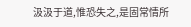汲汲于道,惟恐失之,是固常情所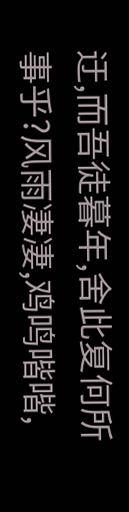迂,而吾徒暮年,舍此复何所事乎?风雨凄凄,鸡鸣喈喈,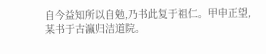自今益知所以自勉,乃书此复于祖仁。甲申正望,某书于古瀛归洁道院。